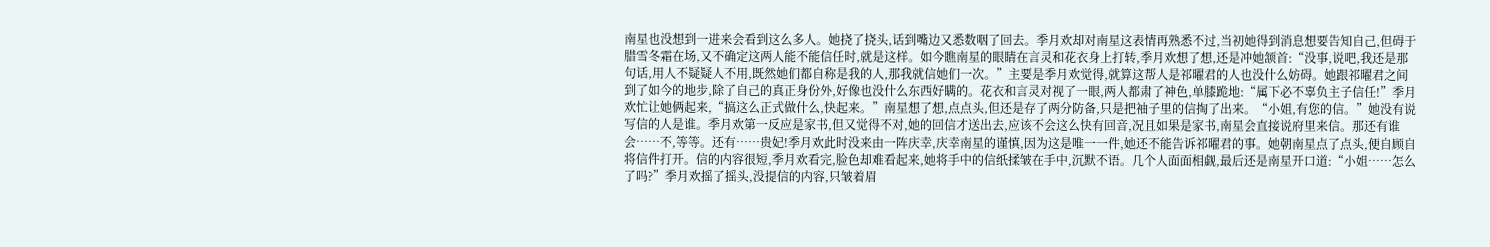南星也没想到一进来会看到这么多人。她挠了挠头,话到嘴边又悉数咽了回去。季月欢却对南星这表情再熟悉不过,当初她得到消息想要告知自己,但碍于腊雪冬霜在场,又不确定这两人能不能信任时,就是这样。如今瞧南星的眼睛在言灵和花衣身上打转,季月欢想了想,还是冲她颔首:“没事,说吧,我还是那句话,用人不疑疑人不用,既然她们都自称是我的人,那我就信她们一次。”主要是季月欢觉得,就算这帮人是祁曜君的人也没什么妨碍。她跟祁曜君之间到了如今的地步,除了自己的真正身份外,好像也没什么东西好瞒的。花衣和言灵对视了一眼,两人都肃了神色,单膝跪地:“属下必不辜负主子信任!”季月欢忙让她俩起来,“搞这么正式做什么,快起来。”南星想了想,点点头,但还是存了两分防备,只是把袖子里的信掏了出来。“小姐,有您的信。”她没有说写信的人是谁。季月欢第一反应是家书,但又觉得不对,她的回信才送出去,应该不会这么快有回音,况且如果是家书,南星会直接说府里来信。那还有谁会……不,等等。还有……贵妃!季月欢此时没来由一阵庆幸,庆幸南星的谨慎,因为这是唯一一件,她还不能告诉祁曜君的事。她朝南星点了点头,便自顾自将信件打开。信的内容很短,季月欢看完,脸色却难看起来,她将手中的信纸揉皱在手中,沉默不语。几个人面面相觑,最后还是南星开口道:“小姐……怎么了吗?”季月欢摇了摇头,没提信的内容,只皱着眉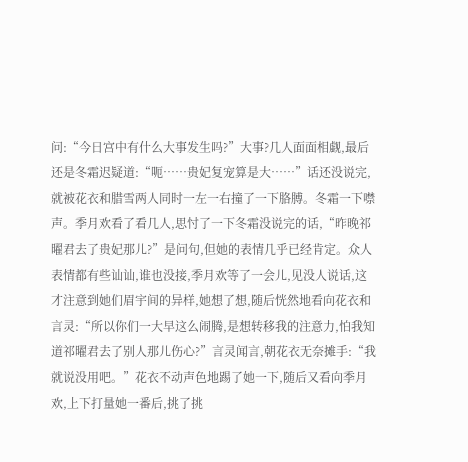问:“今日宫中有什么大事发生吗?”大事?几人面面相觑,最后还是冬霜迟疑道:“呃……贵妃复宠算是大……”话还没说完,就被花衣和腊雪两人同时一左一右撞了一下胳膊。冬霜一下噤声。季月欢看了看几人,思忖了一下冬霜没说完的话,“昨晚祁曜君去了贵妃那儿?”是问句,但她的表情几乎已经肯定。众人表情都有些讪讪,谁也没接,季月欢等了一会儿,见没人说话,这才注意到她们眉宇间的异样,她想了想,随后恍然地看向花衣和言灵:“所以你们一大早这么闹腾,是想转移我的注意力,怕我知道祁曜君去了别人那儿伤心?”言灵闻言,朝花衣无奈摊手:“我就说没用吧。”花衣不动声色地踢了她一下,随后又看向季月欢,上下打量她一番后,挑了挑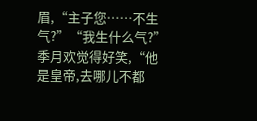眉,“主子您……不生气?”“我生什么气?”季月欢觉得好笑,“他是皇帝,去哪儿不都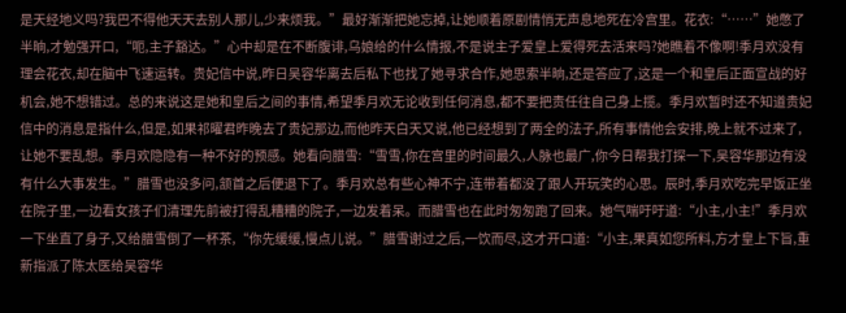是天经地义吗?我巴不得他天天去别人那儿,少来烦我。”最好渐渐把她忘掉,让她顺着原剧情悄无声息地死在冷宫里。花衣:“……”她憋了半晌,才勉强开口,“呃,主子豁达。”心中却是在不断腹诽,乌娘给的什么情报,不是说主子爱皇上爱得死去活来吗?她瞧着不像啊!季月欢没有理会花衣,却在脑中飞速运转。贵妃信中说,昨日吴容华离去后私下也找了她寻求合作,她思索半晌,还是答应了,这是一个和皇后正面宣战的好机会,她不想错过。总的来说这是她和皇后之间的事情,希望季月欢无论收到任何消息,都不要把责任往自己身上揽。季月欢暂时还不知道贵妃信中的消息是指什么,但是,如果祁曜君昨晚去了贵妃那边,而他昨天白天又说,他已经想到了两全的法子,所有事情他会安排,晚上就不过来了,让她不要乱想。季月欢隐隐有一种不好的预感。她看向腊雪:“雪雪,你在宫里的时间最久,人脉也最广,你今日帮我打探一下,吴容华那边有没有什么大事发生。”腊雪也没多问,颔首之后便退下了。季月欢总有些心神不宁,连带着都没了跟人开玩笑的心思。辰时,季月欢吃完早饭正坐在院子里,一边看女孩子们清理先前被打得乱糟糟的院子,一边发着呆。而腊雪也在此时匆匆跑了回来。她气喘吁吁道:“小主,小主!”季月欢一下坐直了身子,又给腊雪倒了一杯茶,“你先缓缓,慢点儿说。”腊雪谢过之后,一饮而尽,这才开口道:“小主,果真如您所料,方才皇上下旨,重新指派了陈太医给吴容华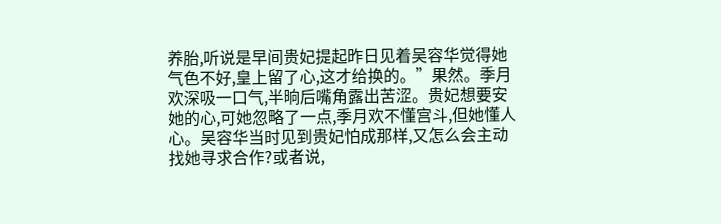养胎,听说是早间贵妃提起昨日见着吴容华觉得她气色不好,皇上留了心,这才给换的。”果然。季月欢深吸一口气,半晌后嘴角露出苦涩。贵妃想要安她的心,可她忽略了一点,季月欢不懂宫斗,但她懂人心。吴容华当时见到贵妃怕成那样,又怎么会主动找她寻求合作?或者说,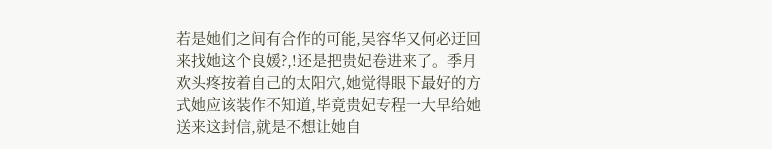若是她们之间有合作的可能,吴容华又何必迂回来找她这个良媛?,!还是把贵妃卷进来了。季月欢头疼按着自己的太阳穴,她觉得眼下最好的方式她应该装作不知道,毕竟贵妃专程一大早给她送来这封信,就是不想让她自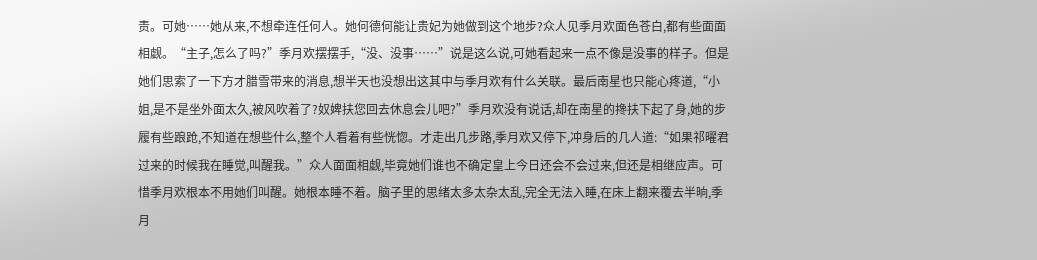责。可她……她从来,不想牵连任何人。她何德何能让贵妃为她做到这个地步?众人见季月欢面色苍白,都有些面面相觑。“主子,怎么了吗?”季月欢摆摆手,“没、没事……”说是这么说,可她看起来一点不像是没事的样子。但是她们思索了一下方才腊雪带来的消息,想半天也没想出这其中与季月欢有什么关联。最后南星也只能心疼道,“小姐,是不是坐外面太久,被风吹着了?奴婢扶您回去休息会儿吧?”季月欢没有说话,却在南星的搀扶下起了身,她的步履有些踉跄,不知道在想些什么,整个人看着有些恍惚。才走出几步路,季月欢又停下,冲身后的几人道:“如果祁曜君过来的时候我在睡觉,叫醒我。”众人面面相觑,毕竟她们谁也不确定皇上今日还会不会过来,但还是相继应声。可惜季月欢根本不用她们叫醒。她根本睡不着。脑子里的思绪太多太杂太乱,完全无法入睡,在床上翻来覆去半晌,季月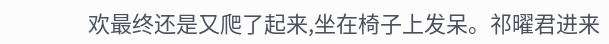欢最终还是又爬了起来,坐在椅子上发呆。祁曜君进来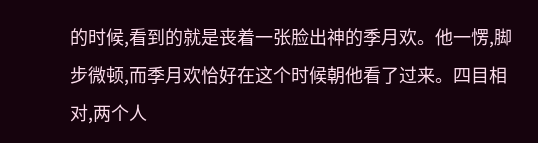的时候,看到的就是丧着一张脸出神的季月欢。他一愣,脚步微顿,而季月欢恰好在这个时候朝他看了过来。四目相对,两个人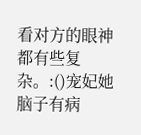看对方的眼神都有些复杂。:()宠妃她脑子有病